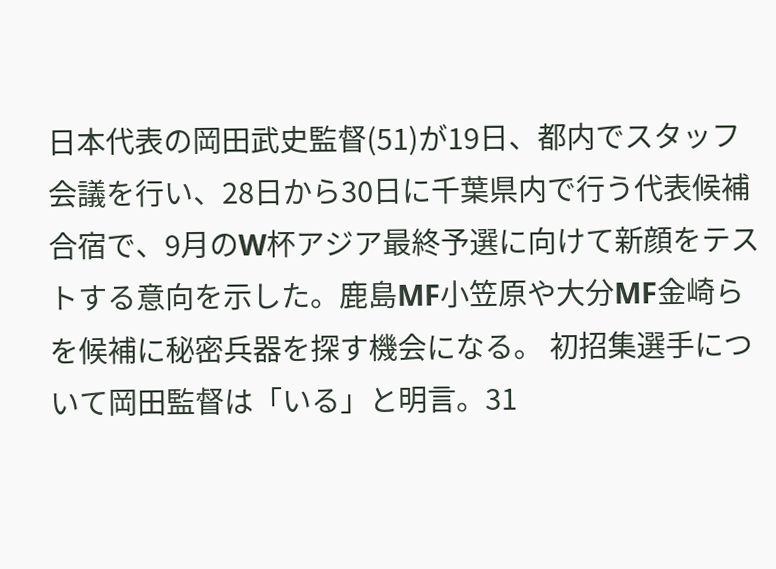日本代表の岡田武史監督(51)が19日、都内でスタッフ会議を行い、28日から30日に千葉県内で行う代表候補合宿で、9月のW杯アジア最終予選に向けて新顔をテストする意向を示した。鹿島MF小笠原や大分MF金崎らを候補に秘密兵器を探す機会になる。 初招集選手について岡田監督は「いる」と明言。31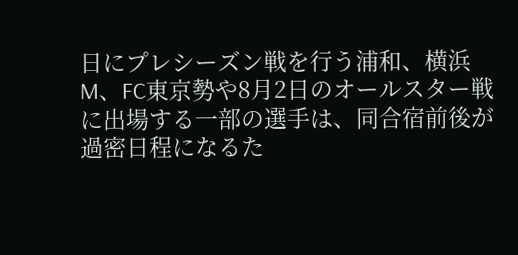日にプレシーズン戦を行う浦和、横浜M、FC東京勢や8月2日のオールスター戦に出場する一部の選手は、同合宿前後が過密日程になるた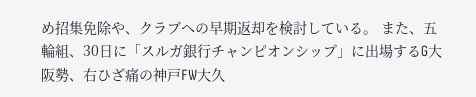め招集免除や、クラブへの早期返却を検討している。 また、五輪組、30日に「スルガ銀行チャンピオンシップ」に出場するG大阪勢、右ひざ痛の神戸FW大久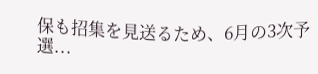保も招集を見送るため、6月の3次予選...